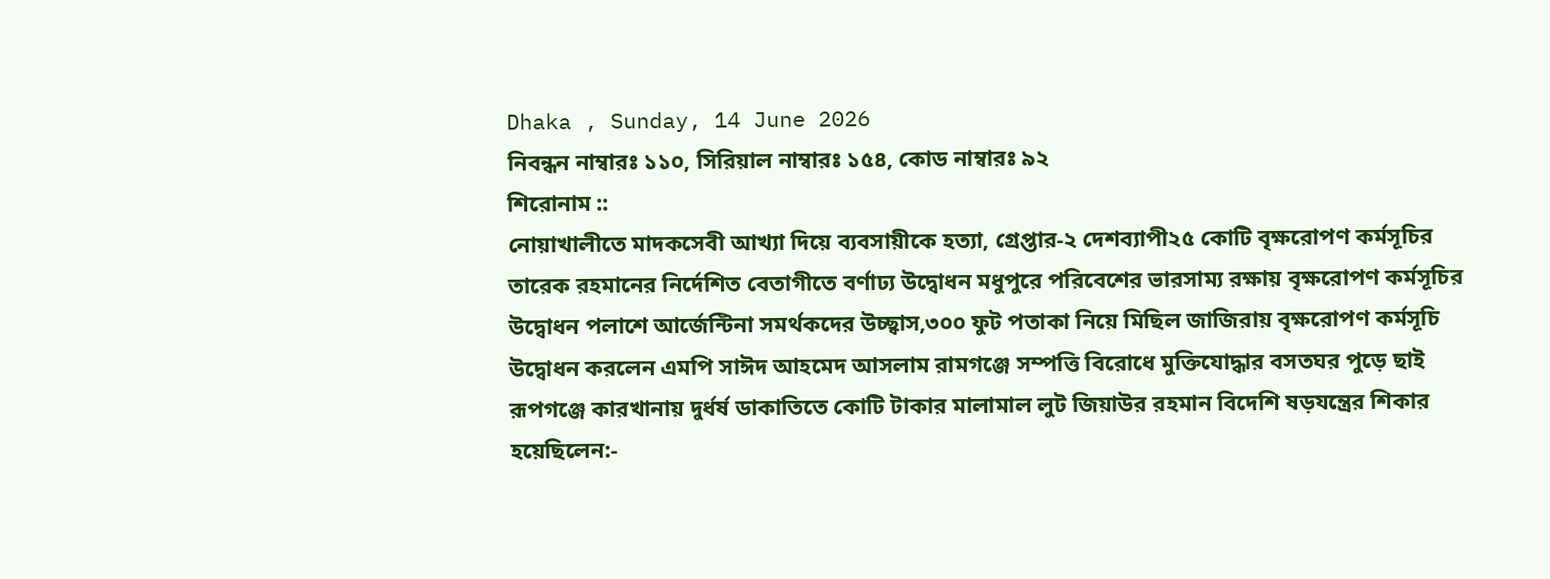Dhaka , Sunday, 14 June 2026
নিবন্ধন নাম্বারঃ ১১০, সিরিয়াল নাম্বারঃ ১৫৪, কোড নাম্বারঃ ৯২
শিরোনাম ::
নোয়াখালীতে মাদকসেবী আখ্যা দিয়ে ব্যবসায়ীকে হত্যা, গ্রেপ্তার-২ দেশব্যাপী২৫ কোটি বৃক্ষরোপণ কর্মসূচির তারেক রহমানের নির্দেশিত বেতাগীতে বর্ণাঢ্য উদ্বোধন মধুপুরে পরিবেশের ভারসাম্য রক্ষায় বৃক্ষরোপণ কর্মসূচির উদ্বোধন পলাশে আর্জেন্টিনা সমর্থকদের উচ্ছ্বাস,৩০০ ফুট পতাকা নিয়ে মিছিল জাজিরায় বৃক্ষরোপণ কর্মসূচি উদ্বোধন করলেন এমপি সাঈদ আহমেদ আসলাম রামগঞ্জে সম্পত্তি বিরোধে মুক্তিযোদ্ধার বসতঘর পুড়ে ছাই রূপগঞ্জে কারখানায় দুর্ধর্ষ ডাকাতিতে কোটি টাকার মালামাল লুট জিয়াউর রহমান বিদেশি ষড়যন্ত্রের শিকার হয়েছিলেন:-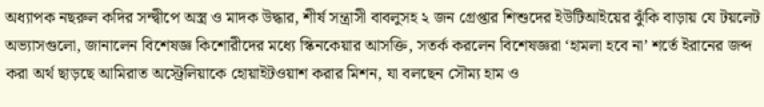অধ্যাপক নছরুল কদির সন্দ্বীপে অস্ত্র ও মাদক উদ্ধার, শীর্ষ সন্ত্রাসী বাবলুসহ ২ জন গ্রেপ্তার শিশুদের ইউটিআইয়ের ঝুঁকি বাড়ায় যে টয়লেট অভ্যাসগুলো, জানালেন বিশেষজ্ঞ কিশোরীদের মধ্যে স্কিনকেয়ার আসক্তি, সতর্ক করলেন বিশেষজ্ঞরা ‘হামলা হবে না’ শর্তে ইরানের জব্দ করা অর্থ ছাড়ছে আমিরাত অস্ট্রেলিয়াকে হোয়াইটওয়াশ করার মিশন, যা বলছেন সৌম্য হাম ও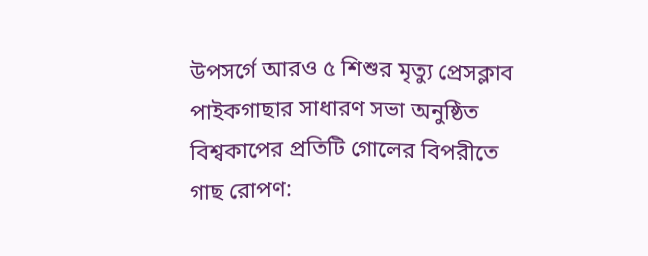উপসর্গে আরও ৫ শিশুর মৃত্যু প্রেসক্লাব পাইকগাছার সাধারণ সভা অনুষ্ঠিত বিশ্বকাপের প্রতিটি গোলের বিপরীতে গাছ রোপণ: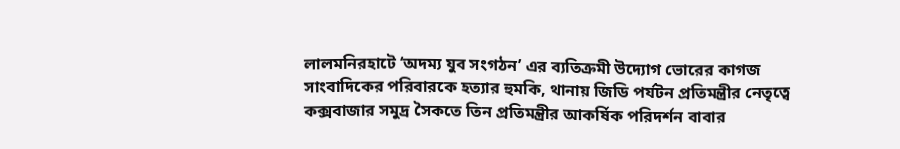লালমনিরহাটে ‘অদম্য যুব সংগঠন’ এর ব্যতিক্রমী উদ্যোগ ভোরের কাগজ সাংবাদিকের পরিবারকে হত্যার হুমকি, থানায় জিডি পর্যটন প্রতিমন্ত্রীর নেতৃত্বে কক্সবাজার সমুদ্র সৈকতে তিন প্রতিমন্ত্রীর আকর্ষিক পরিদর্শন বাবার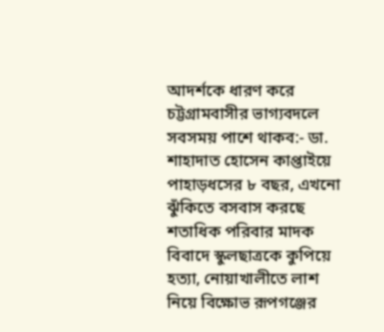আদর্শকে ধারণ করে চট্টগ্রামবাসীর ভাগ্যবদলে সবসময় পাশে থাকব:- ডা. শাহাদাত হোসেন কাপ্তাইয়ে পাহাড়ধসের ৮ বছর, এখনো ঝুঁকিতে বসবাস করছে শতাধিক পরিবার মাদক বিবাদে স্কুলছাত্রকে কুপিয়ে হত্যা, নোয়াখালীতে লাশ নিয়ে বিক্ষোভ রূপগঞ্জের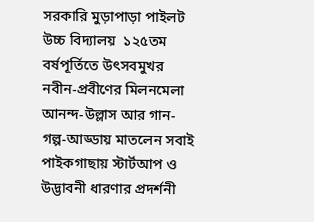সরকারি মুড়াপাড়া পাইলট উচ্চ বিদ্যালয়  ১২৫তম বর্ষপূর্তিতে উৎসবমুখর নবীন-প্রবীণের মিলনমেলা আনন্দ-উল্লাস আর গান-গল্প-আড্ডায় মাতলেন সবাই পাইকগাছায় স্টার্টআপ ও উদ্ভাবনী ধারণার প্রদর্শনী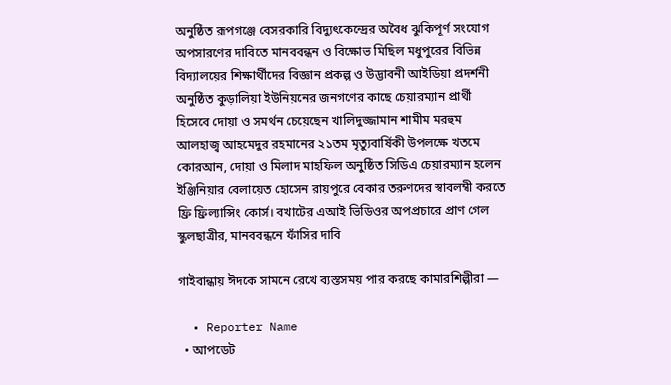অনুষ্ঠিত রূপগঞ্জে বেসরকারি বিদ্যুৎকেন্দ্রের অবৈধ ঝুকিপূর্ণ সংযোগ অপসারণের দাবিতে মানববন্ধন ও বিক্ষোভ মিছিল মধুপুরের বিভিন্ন বিদ্যালয়ের শিক্ষার্থীদের বিজ্ঞান প্রকল্প ও উদ্ভাবনী আইডিয়া প্রদর্শনী অনুষ্ঠিত কুড়ালিয়া ইউনিয়নের জনগণের কাছে চেয়ারম্যান প্রার্থী হিসেবে দোয়া ও সমর্থন চেয়েছেন খালিদুজ্জামান শামীম মরহুম আলহাজ্ব আহমেদুর রহমানের ২১তম মৃত্যুবার্ষিকী উপলক্ষে খতমে কোরআন, দোয়া ও মিলাদ মাহফিল অনুষ্ঠিত সিডিএ চেয়ারম্যান হলেন ইঞ্জিনিয়ার বেলায়েত হোসেন রায়পুরে বেকার তরুণদের স্বাবলম্বী করতে ফ্রি ফ্রিল্যান্সিং কোর্স। বখাটের এআই ভিডিওর অপপ্রচারে প্রাণ গেল স্কুলছাত্রীর, মানববন্ধনে ফাঁসির দাবি

গাইবান্ধায় ঈদকে সামনে রেখে ব্যস্তসময় পার করছে কামারশিল্পীরা —

  • Reporter Name
  • আপডেট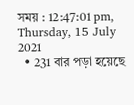সময় : 12:47:01 pm, Thursday, 15 July 2021
  • 231 বার পড়া হয়েছে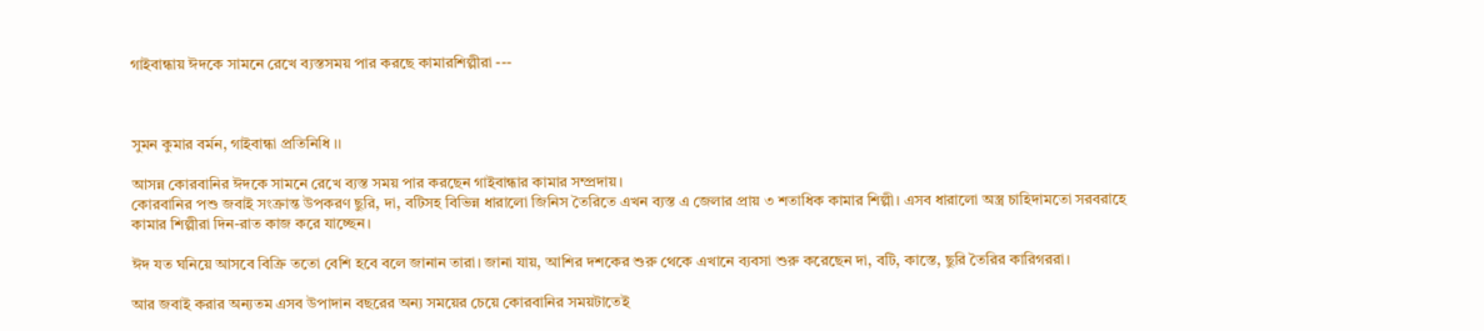গাইবান্ধায় ঈদকে সামনে রেখে ব্যস্তসময় পার করছে কামারশিল্পীরা ---



সুমন কুমার বর্মন, গাইবান্ধা প্রতিনিধি ।।

আসন্ন কোরবানির ঈদকে সামনে রেখে ব্যস্ত সময় পার করছেন গাইবান্ধার কামার সম্প্রদায়।
কোরবানির পশু জবাই সংক্রান্ত উপকরণ ছুরি, দা, বটিসহ বিভিন্ন ধারালো জিনিস তৈরিতে এখন ব্যস্ত এ জেলার প্রায় ৩ শতাধিক কামার শিল্পী। এসব ধারালো অস্ত্র চাহিদামতো সরবরাহে কামার শিল্পীরা দিন-রাত কাজ করে যাচ্ছেন।

ঈদ যত ঘনিয়ে আসবে বিক্রি ততো বেশি হবে বলে জানান তারা। জানা যায়, আশির দশকের শুরু থেকে এখানে ব্যবসা শুরু করেছেন দা, বটি, কাস্তে, ছুরি তৈরির কারিগররা।

আর জবাই করার অন্যতম এসব উপাদান বছরের অন্য সময়ের চেয়ে কোরবানির সময়টাতেই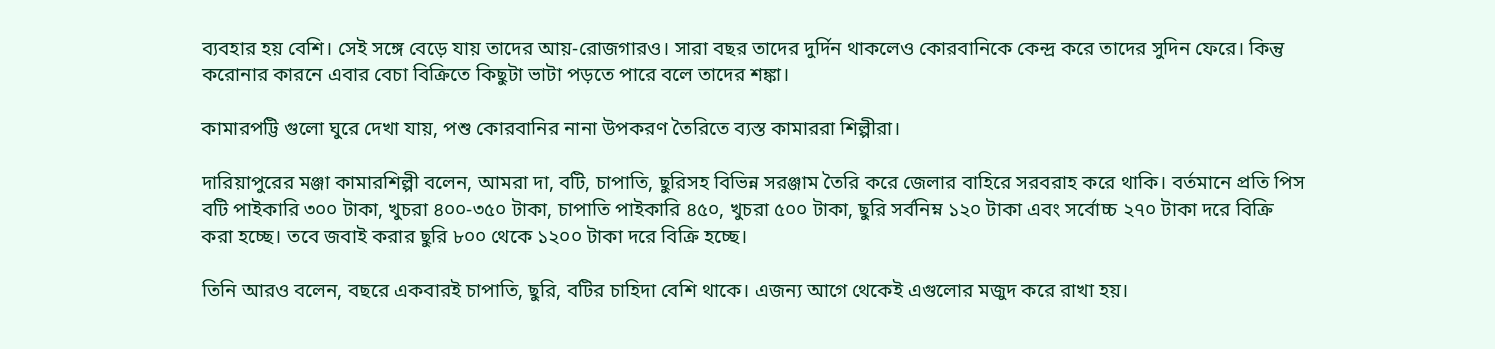ব্যবহার হয় বেশি। সেই সঙ্গে বেড়ে যায় তাদের আয়-রোজগারও। সারা বছর তাদের দুর্দিন থাকলেও কোরবানিকে কেন্দ্র করে তাদের সুদিন ফেরে। কিন্তু করোনার কারনে এবার বেচা বিক্রিতে কিছুটা ভাটা পড়তে পারে বলে তাদের শঙ্কা।

কামারপট্টি গুলো ঘুরে দেখা যায়, পশু কোরবানির নানা উপকরণ তৈরিতে ব্যস্ত কামাররা শিল্পীরা।

দারিয়াপুরের মঞ্জা কামারশিল্পী বলেন, আমরা দা, বটি, চাপাতি, ছুরিসহ বিভিন্ন সরঞ্জাম তৈরি করে জেলার বাহিরে সরবরাহ করে থাকি। বর্তমানে প্রতি পিস বটি পাইকারি ৩০০ টাকা, খুচরা ৪০০-৩৫০ টাকা, চাপাতি পাইকারি ৪৫০, খুচরা ৫০০ টাকা, ছুরি সর্বনিম্ন ১২০ টাকা এবং সর্বোচ্চ ২৭০ টাকা দরে বিক্রি করা হচ্ছে। তবে জবাই করার ছুরি ৮০০ থেকে ১২০০ টাকা দরে বিক্রি হচ্ছে।

তিনি আরও বলেন, বছরে একবারই চাপাতি, ছুরি, বটির চাহিদা বেশি থাকে। এজন্য আগে থেকেই এগুলোর মজুদ করে রাখা হয়।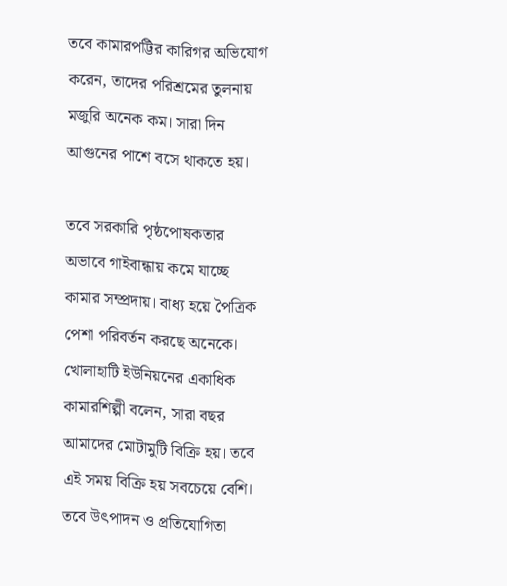তবে কামারপট্টির কারিগর অভিযোগ করেন, তাদের পরিশ্রমের তুলনায় মজুরি অনেক কম। সারা দিন আগুনের পাশে বসে থাকতে হয়।

তবে সরকারি পৃষ্ঠপোষকতার অভাবে গাইবান্ধায় কমে যাচ্ছে কামার সম্প্রদায়। বাধ্য হয়ে পৈত্রিক পেশা পরিবর্তন করছে অনেকে।
খোলাহাটি ইউনিয়নের একাধিক কামারশিল্পী বলেন, সারা বছর আমাদের মোটামুটি বিক্রি হয়। তবে এই সময় বিক্রি হয় সবচেয়ে বেশি। তবে উৎপাদন ও প্রতিযোগিতা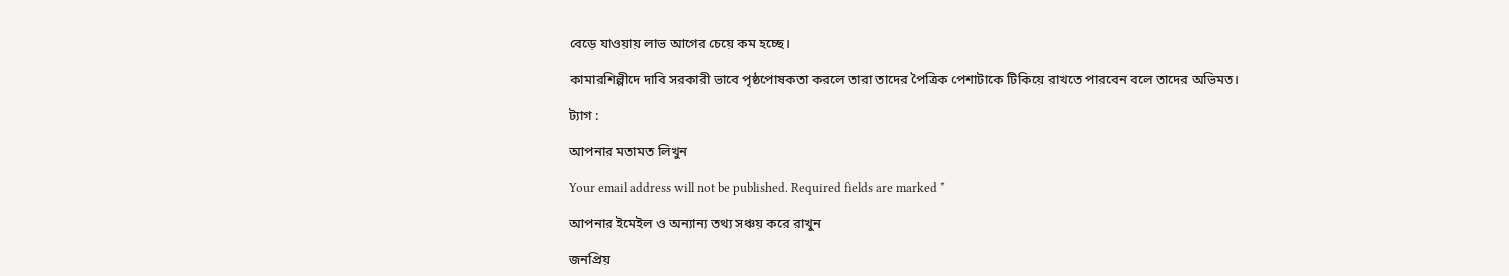বেড়ে যাওয়ায় লাভ আগের চেয়ে কম হচ্ছে।

কামারশিল্পীদে দাবি সরকারী ভাবে পৃষ্ঠপোষকতা করলে তারা তাদের পৈত্রিক পেশাটাকে টিকিয়ে রাখতে পারবেন বলে তাদের অভিমত।

ট্যাগ :

আপনার মতামত লিখুন

Your email address will not be published. Required fields are marked *

আপনার ইমেইল ও অন্যান্য তথ্য সঞ্চয় করে রাখুন

জনপ্রিয়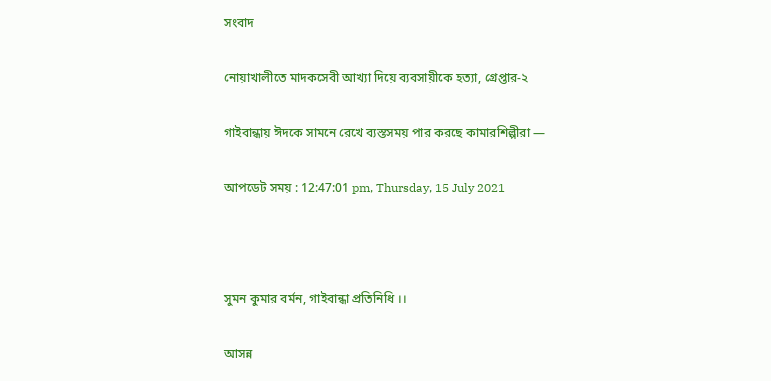সংবাদ

নোয়াখালীতে মাদকসেবী আখ্যা দিয়ে ব্যবসায়ীকে হত্যা, গ্রেপ্তার-২

গাইবান্ধায় ঈদকে সামনে রেখে ব্যস্তসময় পার করছে কামারশিল্পীরা —

আপডেট সময় : 12:47:01 pm, Thursday, 15 July 2021



সুমন কুমার বর্মন, গাইবান্ধা প্রতিনিধি ।।

আসন্ন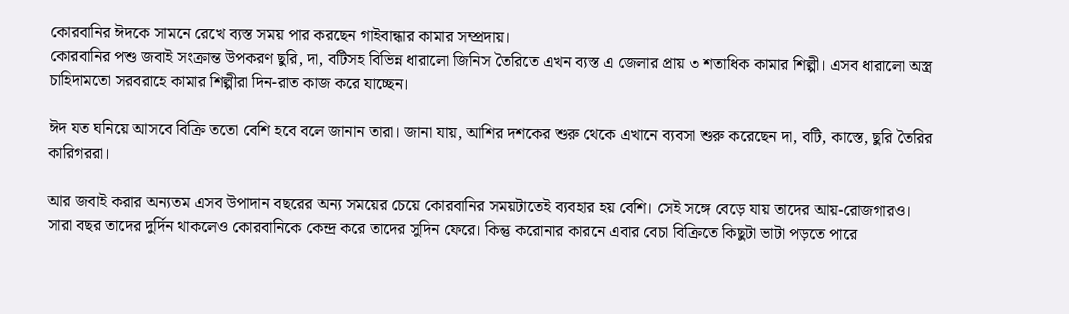কোরবানির ঈদকে সামনে রেখে ব্যস্ত সময় পার করছেন গাইবান্ধার কামার সম্প্রদায়।
কোরবানির পশু জবাই সংক্রান্ত উপকরণ ছুরি, দা, বটিসহ বিভিন্ন ধারালো জিনিস তৈরিতে এখন ব্যস্ত এ জেলার প্রায় ৩ শতাধিক কামার শিল্পী। এসব ধারালো অস্ত্র চাহিদামতো সরবরাহে কামার শিল্পীরা দিন-রাত কাজ করে যাচ্ছেন।

ঈদ যত ঘনিয়ে আসবে বিক্রি ততো বেশি হবে বলে জানান তারা। জানা যায়, আশির দশকের শুরু থেকে এখানে ব্যবসা শুরু করেছেন দা, বটি, কাস্তে, ছুরি তৈরির কারিগররা।

আর জবাই করার অন্যতম এসব উপাদান বছরের অন্য সময়ের চেয়ে কোরবানির সময়টাতেই ব্যবহার হয় বেশি। সেই সঙ্গে বেড়ে যায় তাদের আয়-রোজগারও। সারা বছর তাদের দুর্দিন থাকলেও কোরবানিকে কেন্দ্র করে তাদের সুদিন ফেরে। কিন্তু করোনার কারনে এবার বেচা বিক্রিতে কিছুটা ভাটা পড়তে পারে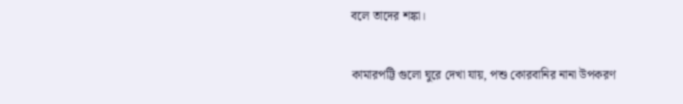বলে তাদের শঙ্কা।

কামারপট্টি গুলো ঘুরে দেখা যায়, পশু কোরবানির নানা উপকরণ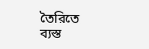তৈরিতে ব্যস্ত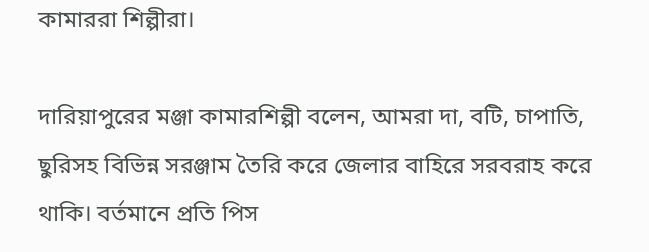কামাররা শিল্পীরা।

দারিয়াপুরের মঞ্জা কামারশিল্পী বলেন, আমরা দা, বটি, চাপাতি, ছুরিসহ বিভিন্ন সরঞ্জাম তৈরি করে জেলার বাহিরে সরবরাহ করে থাকি। বর্তমানে প্রতি পিস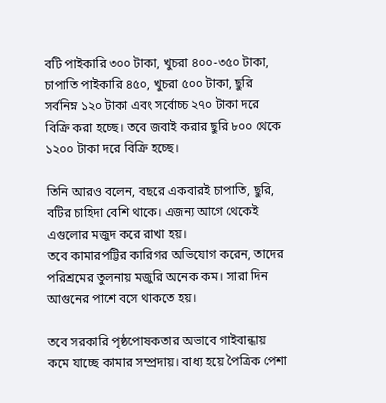বটি পাইকারি ৩০০ টাকা, খুচরা ৪০০-৩৫০ টাকা, চাপাতি পাইকারি ৪৫০, খুচরা ৫০০ টাকা, ছুরি সর্বনিম্ন ১২০ টাকা এবং সর্বোচ্চ ২৭০ টাকা দরে বিক্রি করা হচ্ছে। তবে জবাই করার ছুরি ৮০০ থেকে ১২০০ টাকা দরে বিক্রি হচ্ছে।

তিনি আরও বলেন, বছরে একবারই চাপাতি, ছুরি, বটির চাহিদা বেশি থাকে। এজন্য আগে থেকেই এগুলোর মজুদ করে রাখা হয়।
তবে কামারপট্টির কারিগর অভিযোগ করেন, তাদের পরিশ্রমের তুলনায় মজুরি অনেক কম। সারা দিন আগুনের পাশে বসে থাকতে হয়।

তবে সরকারি পৃষ্ঠপোষকতার অভাবে গাইবান্ধায় কমে যাচ্ছে কামার সম্প্রদায়। বাধ্য হয়ে পৈত্রিক পেশা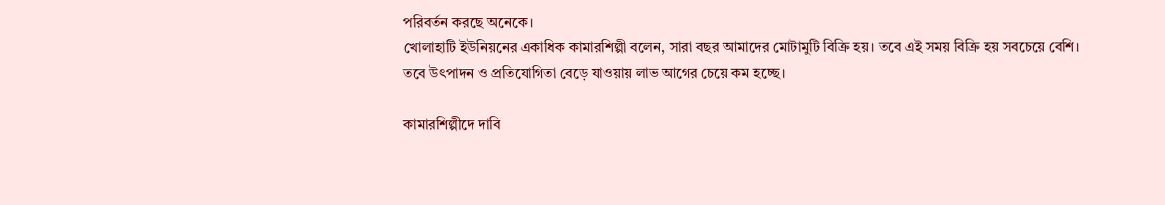পরিবর্তন করছে অনেকে।
খোলাহাটি ইউনিয়নের একাধিক কামারশিল্পী বলেন, সারা বছর আমাদের মোটামুটি বিক্রি হয়। তবে এই সময় বিক্রি হয় সবচেয়ে বেশি। তবে উৎপাদন ও প্রতিযোগিতা বেড়ে যাওয়ায় লাভ আগের চেয়ে কম হচ্ছে।

কামারশিল্পীদে দাবি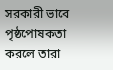সরকারী ভাবে পৃষ্ঠপোষকতা করলে তারা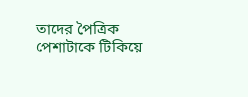তাদের পৈত্রিক পেশাটাকে টিকিয়ে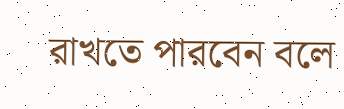রাখতে পারবেন বলে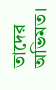তাদের অভিমত।